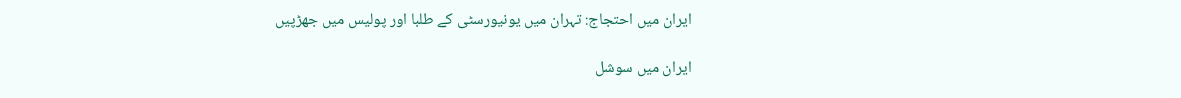ایران میں احتجاج: تہران میں یونیورسٹی کے طلبا اور پولیس میں جھڑپیں

ایران میں سوشل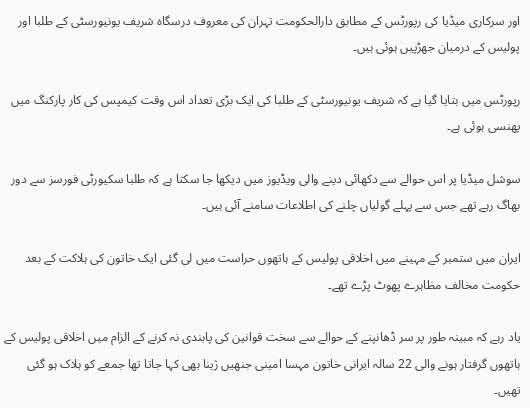اور سرکاری میڈیا کی رپورٹس کے مطابق دارالحکومت تہران کی معروف درسگاہ شریف یونیورسٹی کے طلبا اور پولیس کے درمیان جھڑپیں ہوئی ہیں۔

رپورٹس میں بتایا گیا ہے کہ شریف یونیورسٹی کے طلبا کی ایک بڑی تعداد اس وقت کیمپس کی کار پارکنگ میں پھنسی ہوئی ہے۔

سوشل میڈیا پر اس حوالے سے دکھائی دینے والی ویڈیوز میں دیکھا جا سکتا ہے کہ طلبا سکیورٹی فورسز سے دور بھاگ رہے تھے جس سے پہلے گولیاں چلنے کی اطلاعات سامنے آئی ہیں۔

ایران میں ستمبر کے مہینے میں اخلاقی پولیس کے ہاتھوں حراست میں لی گئی ایک خاتون کی ہلاکت کے بعد حکومت مخالف مظاہرے پھوٹ پڑے تھے۔

یاد رہے کہ مبینہ طور پر سر ڈھانپنے کے حوالے سے سخت قوانین کی پابندی نہ کرنے کے الزام میں اخلاقی پولیس کے ہاتھوں گرفتار ہونے والی 22 سالہ ایرانی خاتون مہسا امینی جنھیں ژینا بھی کہا جاتا تھا جمعے کو ہلاک ہو گئی تھیں۔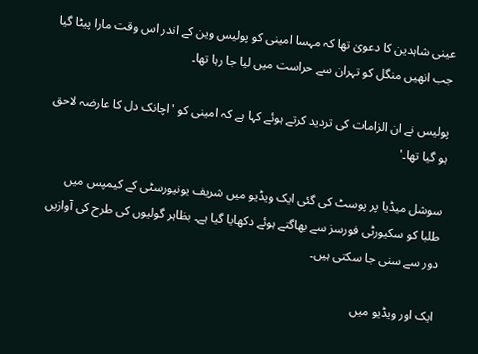عینی شاہدین کا دعویٰ تھا کہ مہسا امینی کو پولیس وین کے اندر اس وقت مارا پیٹا گیا جب انھیں منگل کو تہران سے حراست میں لیا جا رہا تھا۔

پولیس نے ان الزامات کی تردید کرتے ہوئے کہا ہے کہ امینی کو 'اچانک دل کا عارضہ لاحق ہو گیا تھا۔'

سوشل میڈیا پر پوسٹ کی گئی ایک ویڈیو میں شریف یونیورسٹی کے کیمپس میں طلبا کو سکیورٹی فورسز سے بھاگتے ہوئے دکھایا گیا ہے۔ بظاہر گولیوں کی طرح کی آوازیں دور سے سنی جا سکتی ہیں۔

ایک اور ویڈیو میں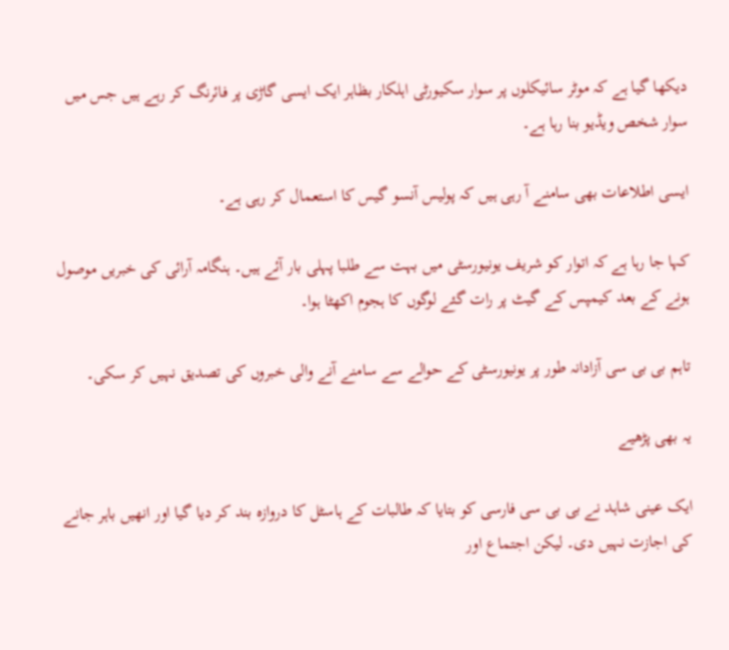دیکھا گیا ہے کہ موٹر سائیکلوں پر سوار سکیورٹی اہلکار بظاہر ایک ایسی گاڑی پر فائرنگ کر رہے ہیں جس میں سوار شخص ویڈیو بنا رہا ہے۔

ایسی اطلاعات بھی سامنے آ رہی ہیں کہ پولیس آنسو گیس کا استعمال کر رہی ہے۔

کہا جا رہا ہے کہ اتوار کو شریف یونیورسٹی میں بہت سے طلبا پہلی بار آئے ہیں۔ ہنگامہ آرائی کی خبریں موصول ہونے کے بعد کیمپس کے گیٹ پر رات گئے لوگوں کا ہجوم اکھٹا ہوا۔

تاہم بی بی سی آزادانہ طور پر یونیورسٹی کے حوالے سے سامنے آنے والی خبروں کی تصدیق نہیں کر سکی۔

یہ بھی پڑھیے

ایک عینی شاہد نے بی بی سی فارسی کو بتایا کہ طالبات کے ہاسٹل کا دروازہ بند کر دیا گیا اور انھیں باہر جانے کی اجازت نہیں دی۔ لیکن اجتماع اور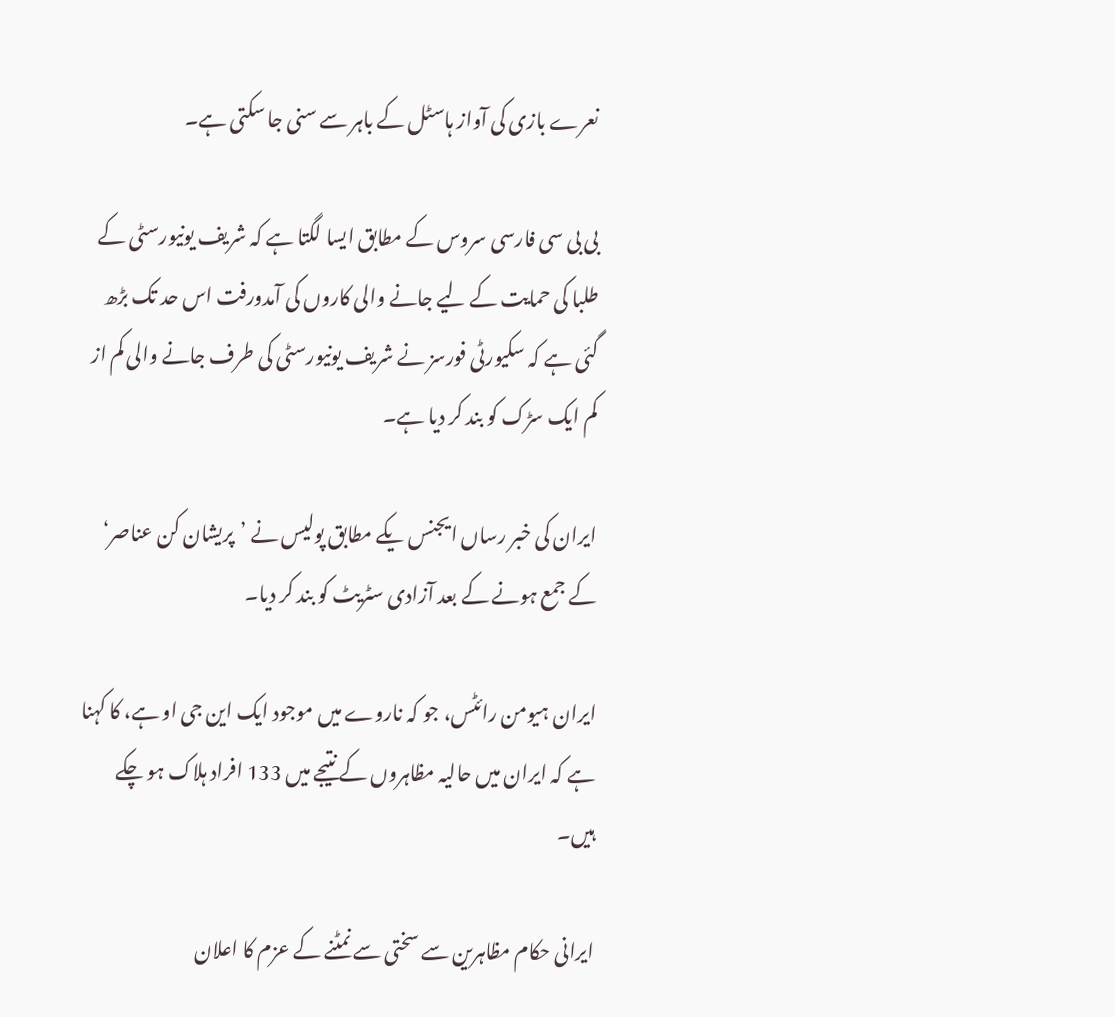نعرے بازی کی آواز ہاسٹل کے باہر سے سنی جا سکتی ہے۔

بی بی سی فارسی سروس کے مطابق ایسا لگتا ہے کہ شریف یونیورسٹی کے طلبا کی حمایت کے لیے جانے والی کاروں کی آمدورفت اس حد تک بڑھ گئی ہے کہ سکیورٹی فورسز نے شریف یونیورسٹی کی طرف جانے والی کم از کم ایک سڑک کو بند کر دیا ہے۔

ایران کی خبر رساں ایجنس یکے مطابق پولیس نے ’پریشان کن عناصر‘ کے جمع ہونے کے بعد آزادی سٹریٹ کو بند کر دیا۔

ایران ہیومن رائٹس، جو کہ ناروے میں موجود ایک این جی او ہے، کا کہنا ہے کہ ایران میں حالیہ مظاہروں کے نتیجے میں 133 افراد ہلاک ہو چکے ہیں۔

ایرانی حکام مظاہرین سے سختی سے نمٹنے کے عزم کا اعلان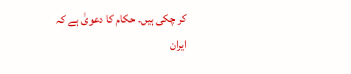کر چکی ہیں۔ حکام کا دعویٰ ہے کہ ایران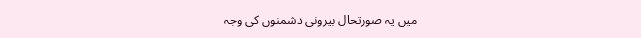میں یہ صورتحال بیرونی دشمنوں کی وجہ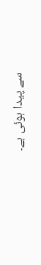سے پیدا ہوئی ہے۔